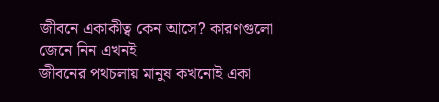জীবনে একাকীত্ব কেন আসে? কারণগুলো জেনে নিন এখনই
জীবনের পথচলায় মানুষ কখনোই একা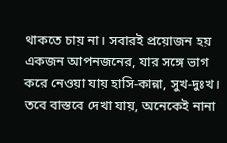থাকতে চায় না। সবারই প্রয়োজন হয় একজন আপনজনের, যার সঙ্গে ভাগ করে নেওয়া যায় হাসি-কান্না, সুখ-দুঃখ। তবে বাস্তবে দেখা যায়, অনেকেই নানা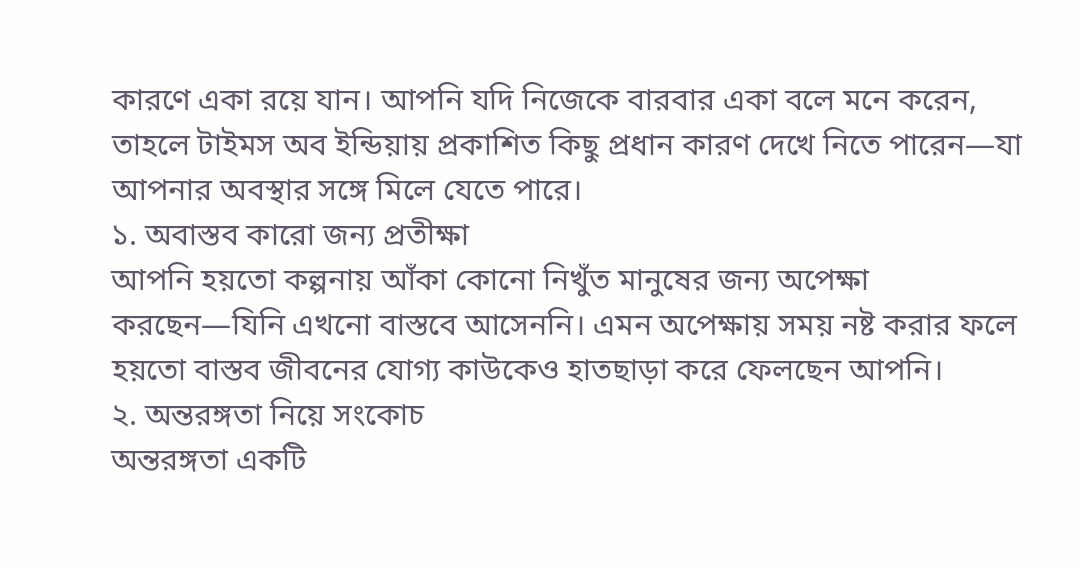কারণে একা রয়ে যান। আপনি যদি নিজেকে বারবার একা বলে মনে করেন, তাহলে টাইমস অব ইন্ডিয়ায় প্রকাশিত কিছু প্রধান কারণ দেখে নিতে পারেন—যা আপনার অবস্থার সঙ্গে মিলে যেতে পারে।
১. অবাস্তব কারো জন্য প্রতীক্ষা
আপনি হয়তো কল্পনায় আঁকা কোনো নিখুঁত মানুষের জন্য অপেক্ষা করছেন—যিনি এখনো বাস্তবে আসেননি। এমন অপেক্ষায় সময় নষ্ট করার ফলে হয়তো বাস্তব জীবনের যোগ্য কাউকেও হাতছাড়া করে ফেলছেন আপনি।
২. অন্তরঙ্গতা নিয়ে সংকোচ
অন্তরঙ্গতা একটি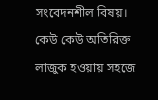সংবেদনশীল বিষয়। কেউ কেউ অতিরিক্ত লাজুক হওয়ায় সহজে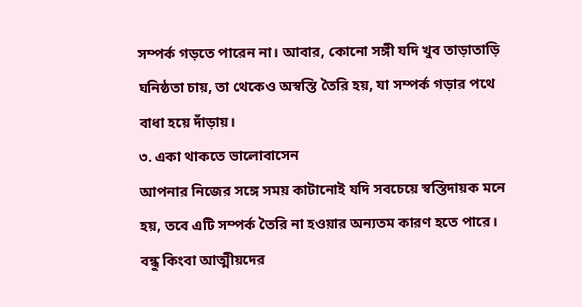সম্পর্ক গড়তে পারেন না। আবার, কোনো সঙ্গী যদি খুব তাড়াতাড়ি ঘনিষ্ঠতা চায়, তা থেকেও অস্বস্তি তৈরি হয়, যা সম্পর্ক গড়ার পথে বাধা হয়ে দাঁড়ায়।
৩. একা থাকতে ভালোবাসেন
আপনার নিজের সঙ্গে সময় কাটানোই যদি সবচেয়ে স্বস্তিদায়ক মনে হয়, তবে এটি সম্পর্ক তৈরি না হওয়ার অন্যতম কারণ হতে পারে। বন্ধু কিংবা আত্মীয়দের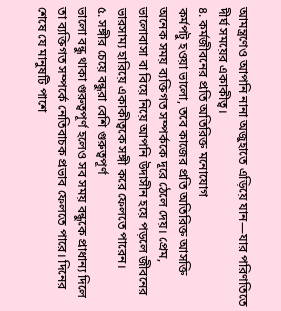আমন্ত্রণেও আপনি নানা অজুহাতে এড়িয়ে যান—যার পরিণতিতে দীর্ঘ সময়ের একাকীত্ব।
৪. কর্মজীবনের প্রতি অতিরিক্ত মনোযোগ
কর্মপটু হওয়া ভালো, তবে কাজের প্রতি অতিরিক্ত আসক্তি অনেক সময় ব্যক্তিগত সম্পর্ককে দূরে ঠেলে দেয়। প্রেম, ভালোবাসা বা বিয়ে নিয়ে আপনি উদাসীন হয়ে পড়লে জীবনের ভারসাম্য হারিয়ে একাকীত্বকে সঙ্গী করে ফেলতে পারেন।
৫. সঙ্গীর চেয়ে বন্ধুরা বেশি গুরুত্বপূর্ণ
ভালো বন্ধু থাকা গুরুত্বপূর্ণ হলেও সব সময় বন্ধুকে প্রাধান্য দিলে তা ব্যক্তিগত সম্পর্কে নেতিবাচক প্রভাব ফেলতে পারে। দিনের শেষে যে মানুষটি পাশে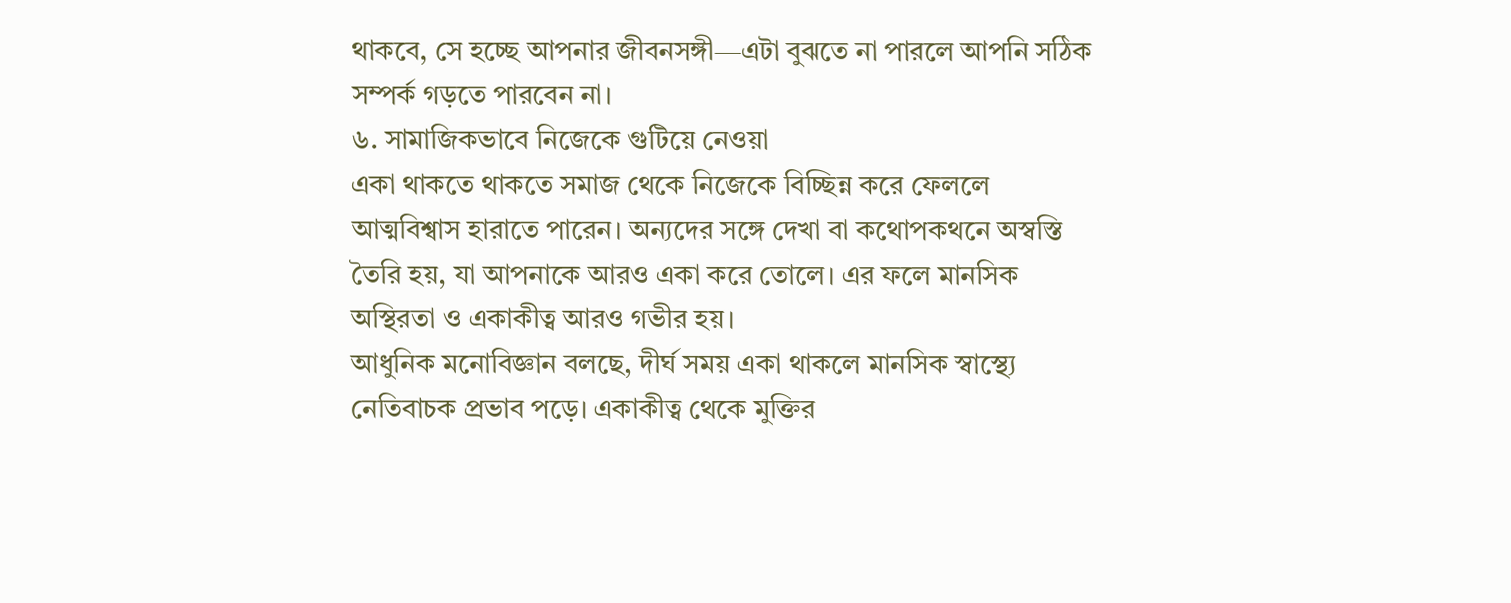থাকবে, সে হচ্ছে আপনার জীবনসঙ্গী—এটা বুঝতে না পারলে আপনি সঠিক সম্পর্ক গড়তে পারবেন না।
৬. সামাজিকভাবে নিজেকে গুটিয়ে নেওয়া
একা থাকতে থাকতে সমাজ থেকে নিজেকে বিচ্ছিন্ন করে ফেললে আত্মবিশ্বাস হারাতে পারেন। অন্যদের সঙ্গে দেখা বা কথোপকথনে অস্বস্তি তৈরি হয়, যা আপনাকে আরও একা করে তোলে। এর ফলে মানসিক অস্থিরতা ও একাকীত্ব আরও গভীর হয়।
আধুনিক মনোবিজ্ঞান বলছে, দীর্ঘ সময় একা থাকলে মানসিক স্বাস্থ্যে নেতিবাচক প্রভাব পড়ে। একাকীত্ব থেকে মুক্তির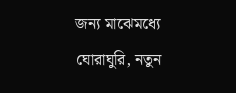জন্য মাঝেমধ্যে ঘোরাঘুরি, নতুন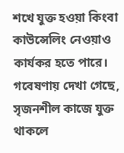শখে যুক্ত হওয়া কিংবা কাউন্সেলিং নেওয়াও কার্যকর হতে পারে। গবেষণায় দেখা গেছে, সৃজনশীল কাজে যুক্ত থাকলে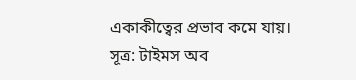একাকীত্বের প্রভাব কমে যায়।
সূত্র: টাইমস অব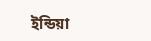ইন্ডিয়া